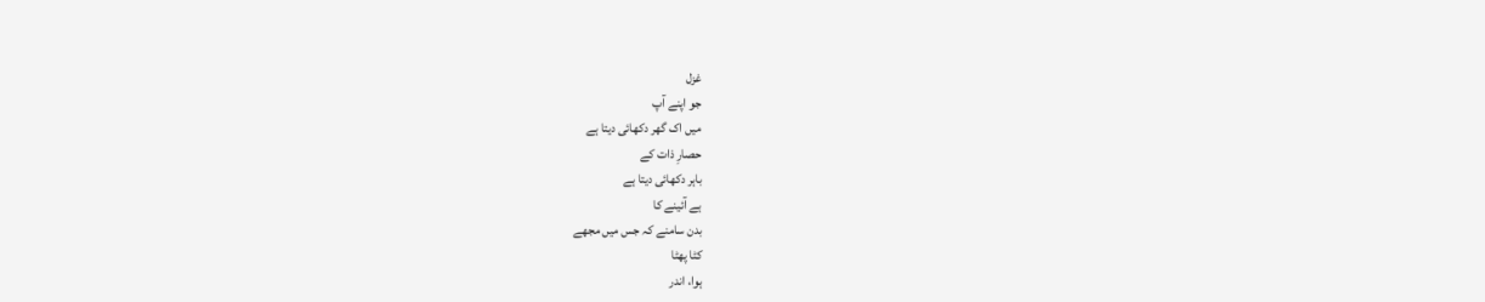غزل
جو اپنے آپ
میں اک گھر دکھائی دیتا ہے
حصارِ ذات کے
باہر دکھائی دیتا ہے
ہے آئینے کا
بدن سامنے کہ جس میں مجھے
کٹا پھٹا
ہوا، اندر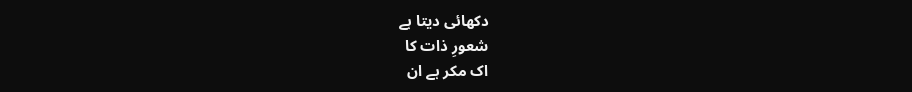دکھائی دیتا ہے
شعورِ ذات کا
اک مکر ہے ان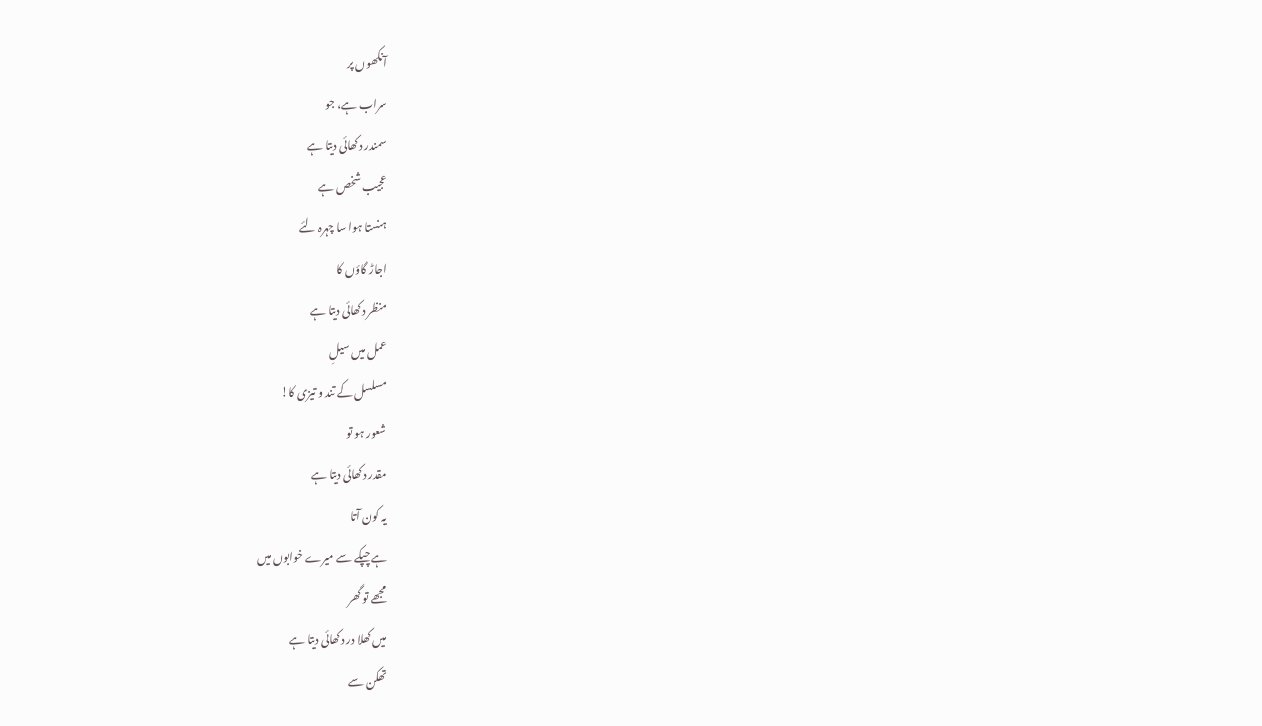آنکھوں پر
سراب ہے، جو
سمندر دکھائی دیتا ہے
عجیب شخص ہے
ہنستا ہوا سا چہرہ لئے
اجاڑ گاؤں کا
منظر دکھائی دیتا ہے
عمل میں سیلِ
مسلسل کے تند و تیزی کا!
شعور ہو تو
مقدر دکھائی دیتا ہے
یہ کون آتا
ہے چپکے سے میرے خوابوں میں
مجھے تو گھر
میں کھلا در دکھائی دیتا ہے
تھکن سے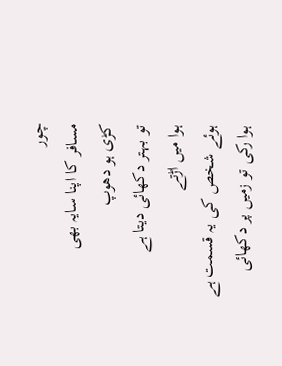چور
مسافر کا اپنا سایہ بھی
کڑی ہو دھوپ
تو بہتر دکھائی دیتا ہے
ہوا میں اڑتے
ہوئے شخص کی یہ قسمت ہے
ہوا رکی تو زمیں پر دکھائی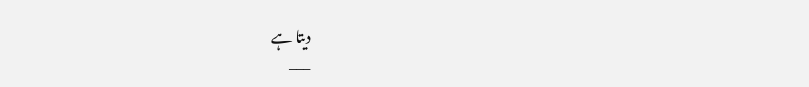دیتا ہے
___